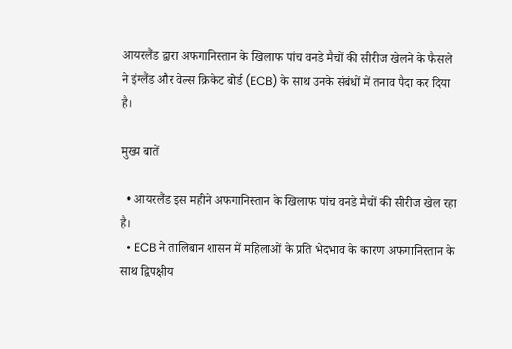आयरलैंड द्वारा अफगानिस्तान के खिलाफ पांच वनडे मैचों की सीरीज खेलने के फैसले ने इंग्लैंड और वेल्स क्रिकेट बोर्ड (ECB) के साथ उनके संबंधों में तनाव पैदा कर दिया है।

मुख्य बातें

  • आयरलैंड इस महीने अफगानिस्तान के खिलाफ पांच वनडे मैचों की सीरीज खेल रहा है।
  • ECB ने तालिबान शासन में महिलाओं के प्रति भेदभाव के कारण अफगानिस्तान के साथ द्विपक्षीय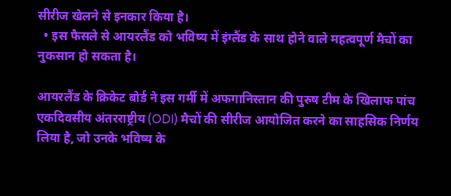सीरीज खेलने से इनकार किया है।
  • इस फैसले से आयरलैंड को भविष्य में इंग्लैंड के साथ होने वाले महत्वपूर्ण मैचों का नुकसान हो सकता है।

आयरलैंड के क्रिकेट बोर्ड ने इस गर्मी में अफगानिस्तान की पुरुष टीम के खिलाफ पांच एकदिवसीय अंतरराष्ट्रीय (ODI) मैचों की सीरीज आयोजित करने का साहसिक निर्णय लिया है, जो उनके भविष्य के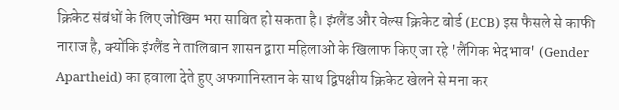क्रिकेट संबंधों के लिए जोखिम भरा साबित हो सकता है। इंग्लैंड और वेल्स क्रिकेट बोर्ड (ECB) इस फैसले से काफी नाराज है, क्योंकि इंग्लैंड ने तालिबान शासन द्वारा महिलाओं के खिलाफ किए जा रहे 'लैंगिक भेदभाव' (Gender Apartheid) का हवाला देते हुए अफगानिस्तान के साथ द्विपक्षीय क्रिकेट खेलने से मना कर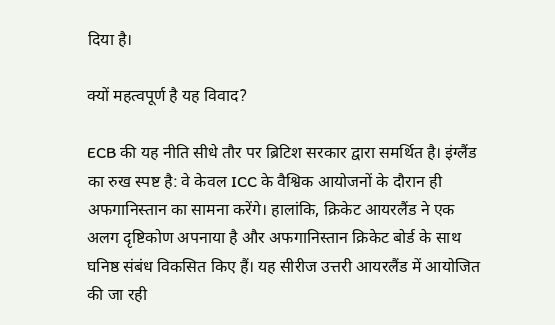दिया है।

क्यों महत्वपूर्ण है यह विवाद?

ECB की यह नीति सीधे तौर पर ब्रिटिश सरकार द्वारा समर्थित है। इंग्लैंड का रुख स्पष्ट है: वे केवल ICC के वैश्विक आयोजनों के दौरान ही अफगानिस्तान का सामना करेंगे। हालांकि, क्रिकेट आयरलैंड ने एक अलग दृष्टिकोण अपनाया है और अफगानिस्तान क्रिकेट बोर्ड के साथ घनिष्ठ संबंध विकसित किए हैं। यह सीरीज उत्तरी आयरलैंड में आयोजित की जा रही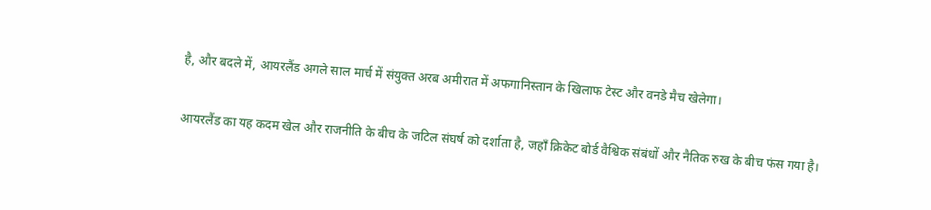है, और बदले में, आयरलैंड अगले साल मार्च में संयुक्त अरब अमीरात में अफगानिस्तान के खिलाफ टेस्ट और वनडे मैच खेलेगा।

आयरलैंड का यह कदम खेल और राजनीति के बीच के जटिल संघर्ष को दर्शाता है, जहाँ क्रिकेट बोर्ड वैश्विक संबंधों और नैतिक रुख के बीच फंस गया है।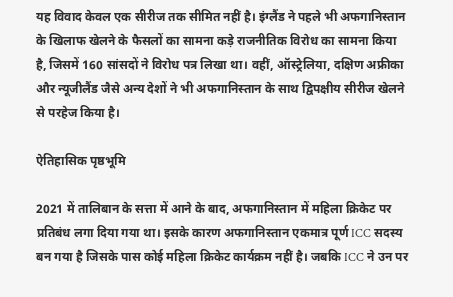यह विवाद केवल एक सीरीज तक सीमित नहीं है। इंग्लैंड ने पहले भी अफगानिस्तान के खिलाफ खेलने के फैसलों का सामना कड़े राजनीतिक विरोध का सामना किया है, जिसमें 160 सांसदों ने विरोध पत्र लिखा था। वहीं, ऑस्ट्रेलिया, दक्षिण अफ्रीका और न्यूजीलैंड जैसे अन्य देशों ने भी अफगानिस्तान के साथ द्विपक्षीय सीरीज खेलने से परहेज किया है।

ऐतिहासिक पृष्ठभूमि

2021 में तालिबान के सत्ता में आने के बाद, अफगानिस्तान में महिला क्रिकेट पर प्रतिबंध लगा दिया गया था। इसके कारण अफगानिस्तान एकमात्र पूर्ण ICC सदस्य बन गया है जिसके पास कोई महिला क्रिकेट कार्यक्रम नहीं है। जबकि ICC ने उन पर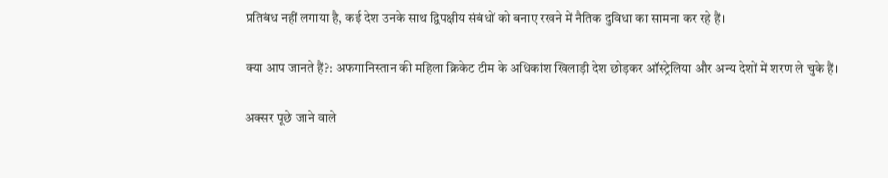प्रतिबंध नहीं लगाया है, कई देश उनके साथ द्विपक्षीय संबंधों को बनाए रखने में नैतिक दुविधा का सामना कर रहे हैं।

क्या आप जानते हैं?: अफगानिस्तान की महिला क्रिकेट टीम के अधिकांश खिलाड़ी देश छोड़कर ऑस्ट्रेलिया और अन्य देशों में शरण ले चुके हैं।

अक्सर पूछे जाने वाले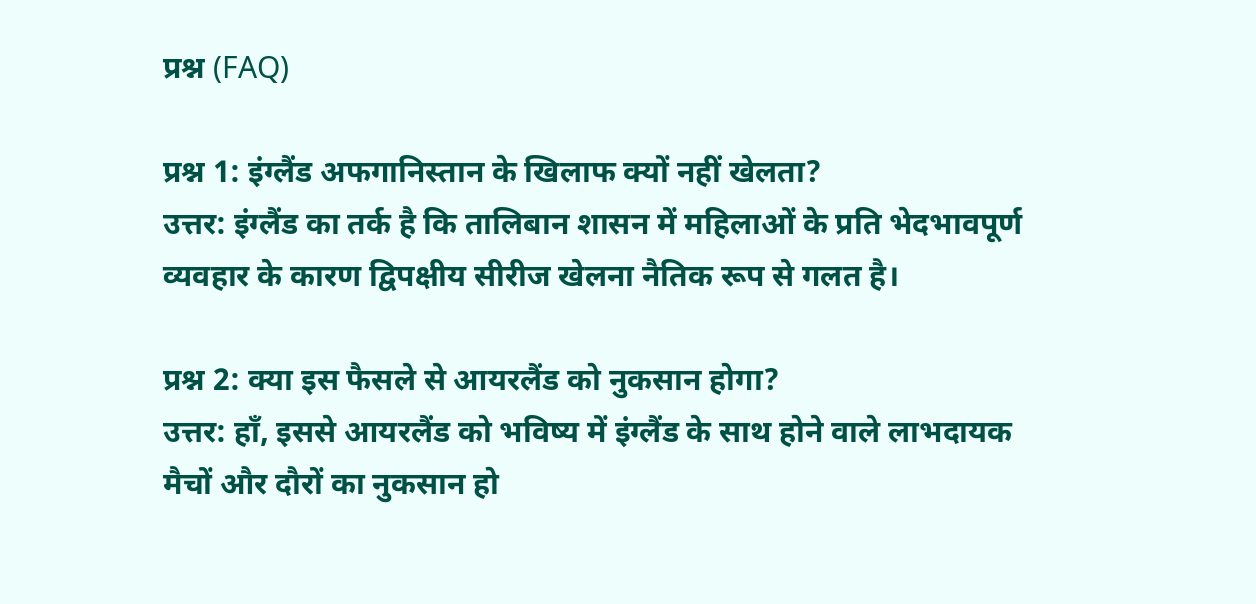प्रश्न (FAQ)

प्रश्न 1: इंग्लैंड अफगानिस्तान के खिलाफ क्यों नहीं खेलता?
उत्तर: इंग्लैंड का तर्क है कि तालिबान शासन में महिलाओं के प्रति भेदभावपूर्ण व्यवहार के कारण द्विपक्षीय सीरीज खेलना नैतिक रूप से गलत है।

प्रश्न 2: क्या इस फैसले से आयरलैंड को नुकसान होगा?
उत्तर: हाँ, इससे आयरलैंड को भविष्य में इंग्लैंड के साथ होने वाले लाभदायक मैचों और दौरों का नुकसान हो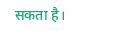सकता है।